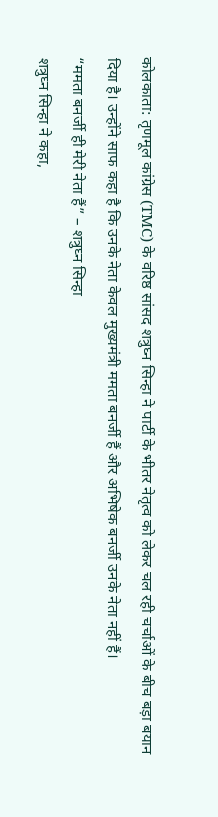कोलकाता: तृणमूल कांग्रेस (TMC) के वरिष्ठ सांसद शत्रुघ्न सिन्हा ने पार्टी के भीतर नेतृत्व को लेकर चल रही चर्चाओं के बीच बड़ा बयान दिया है। उन्होंने साफ कहा है कि उनके नेता केवल मुख्यमंत्री ममता बनर्जी हैं और अभिषेक बनर्जी उनके नेता नहीं हैं।
“ममता बनर्जी ही मेरी नेता हैं” – शत्रुघ्न सिन्हा
शत्रुघ्न सिन्हा ने कहा,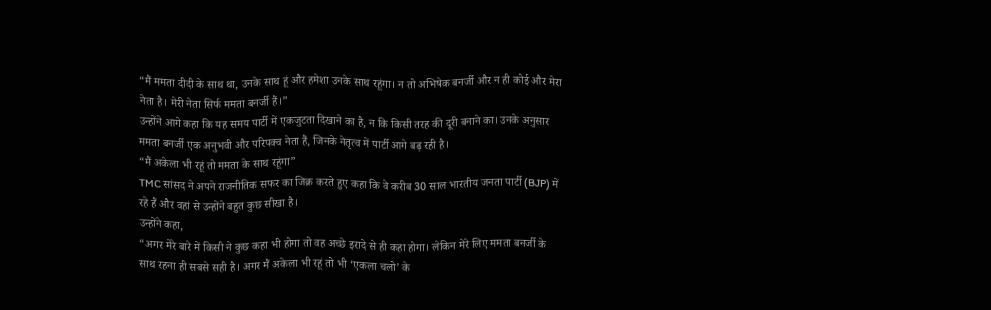“मैं ममता दीदी के साथ था, उनके साथ हूं और हमेशा उनके साथ रहूंगा। न तो अभिषेक बनर्जी और न ही कोई और मेरा नेता है। मेरी नेता सिर्फ ममता बनर्जी हैं।”
उन्होंने आगे कहा कि यह समय पार्टी में एकजुटता दिखाने का है, न कि किसी तरह की दूरी बनाने का। उनके अनुसार ममता बनर्जी एक अनुभवी और परिपक्व नेता हैं, जिनके नेतृत्व में पार्टी आगे बढ़ रही है।
“मैं अकेला भी रहूं तो ममता के साथ रहूंगा”
TMC सांसद ने अपने राजनीतिक सफर का जिक्र करते हुए कहा कि वे करीब 30 साल भारतीय जनता पार्टी (BJP) में रहे हैं और वहां से उन्होंने बहुत कुछ सीखा है।
उन्होंने कहा,
“अगर मेरे बारे में किसी ने कुछ कहा भी होगा तो वह अच्छे इरादे से ही कहा होगा। लेकिन मेरे लिए ममता बनर्जी के साथ रहना ही सबसे सही है। अगर मैं अकेला भी रहूं तो भी ‘एकला चलो’ के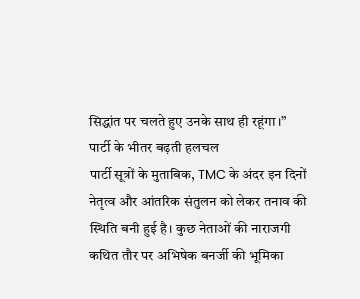सिद्धांत पर चलते हुए उनके साथ ही रहूंगा।”
पार्टी के भीतर बढ़ती हलचल
पार्टी सूत्रों के मुताबिक, TMC के अंदर इन दिनों नेतृत्व और आंतरिक संतुलन को लेकर तनाव की स्थिति बनी हुई है। कुछ नेताओं की नाराजगी कथित तौर पर अभिषेक बनर्जी की भूमिका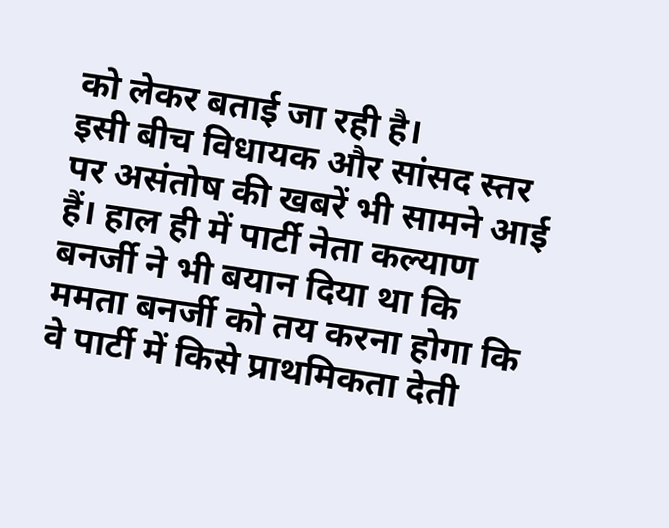को लेकर बताई जा रही है।
इसी बीच विधायक और सांसद स्तर पर असंतोष की खबरें भी सामने आई हैं। हाल ही में पार्टी नेता कल्याण बनर्जी ने भी बयान दिया था कि ममता बनर्जी को तय करना होगा कि वे पार्टी में किसे प्राथमिकता देती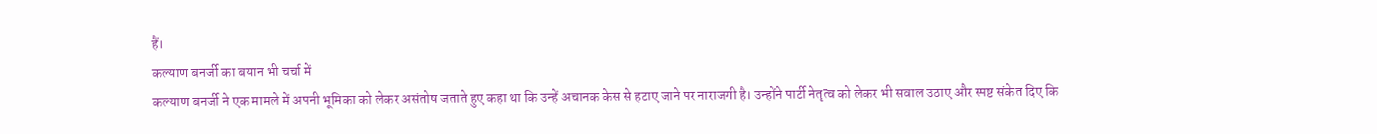हैं।
कल्याण बनर्जी का बयान भी चर्चा में
कल्याण बनर्जी ने एक मामले में अपनी भूमिका को लेकर असंतोष जताते हुए कहा था कि उन्हें अचानक केस से हटाए जाने पर नाराजगी है। उन्होंने पार्टी नेतृत्व को लेकर भी सवाल उठाए और स्पष्ट संकेत दिए कि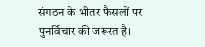संगठन के भीतर फैसलों पर पुनर्विचार की जरूरत है।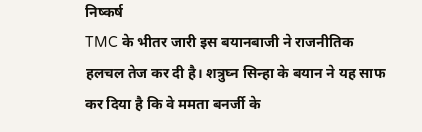निष्कर्ष
TMC के भीतर जारी इस बयानबाजी ने राजनीतिक हलचल तेज कर दी है। शत्रुघ्न सिन्हा के बयान ने यह साफ कर दिया है कि वे ममता बनर्जी के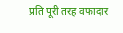प्रति पूरी तरह वफादार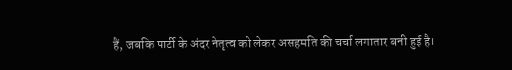हैं, जबकि पार्टी के अंदर नेतृत्व को लेकर असहमति की चर्चा लगातार बनी हुई है।